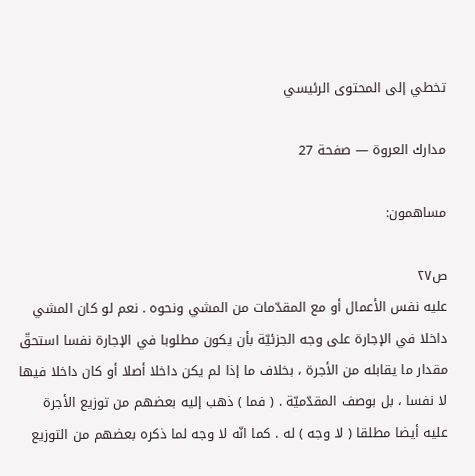تخطي إلى المحتوى الرئيسي

مدارك العروة — صفحة 27

مساهمون:

ص٢٧
عليه نفس الأعمال أو مع المقدّمات من المشي ونحوه . نعم لو كان المشي داخلا في الإجارة على وجه الجزئيّة بأن يكون مطلوبا في الإجارة نفسا استحقّ مقدار ما يقابله من الأجرة ، بخلاف ما إذا لم يكن داخلا أصلا أو كان داخلا فيها لا نفسا ، بل بوصف المقدّميّة . ( فما ) ذهب إليه بعضهم من توزيع الأجرة عليه أيضا مطلقا ( لا وجه ) له . كما انّه لا وجه لما ذكره بعضهم من التوزيع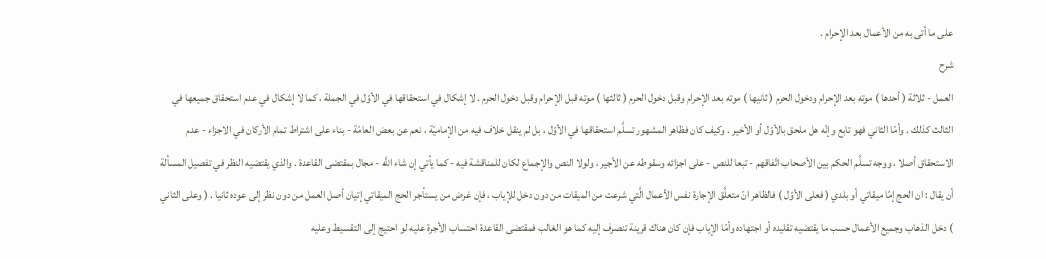على ما أتى به من الأعمال بعد الإحرام .
شرح
العمل - ثلاثة ( أحدها ) موته بعد الإحرام ودخول الحرم ( ثانيها ) موته بعد الإحرام وقبل دخول الحرم ( ثالثها ) موته قبل الإحرام وقبل دخول الحرم . لا إشكال في استحقاقها في الأوّل في الجملة ، كما لا إشكال في عدم استحقاق جميعها في الثالث كذلك . وأمّا الثاني فهو تابع وإنّه هل ملحق بالأوّل أو الأخير . وكيف كان فظاهر المشهور تسلَّم استحقاقها في الأوّل ، بل لم ينقل خلاف فيه من الإماميّة ، نعم عن بعض العامّة - بناء على اشتراط تمام الأركان في الاجزاء - عدم الاستحقاق أصلا ، ووجه تسلَّم الحكم بين الأصحاب اتّفاقهم - تبعا للنص - على اجزائه وسقوطه عن الأجير ، ولولا النص والإجماع لكان للمناقشة فيه - كما يأتي إن شاء اللَّه - مجال بمقتضى القاعدة . والذي يقتضيه النظر في تفصيل المسألة أن يقال : ان الحج إمّا ميقاتي أو بلدي ( فعلى الأوّل ) فالظاهر انّ متعلَّق الإجارة نفس الأعمال الَّتي شرعت من الميقات من دون دخل للإياب ، فإن غرض من يستأجر الحج الميقاتي إتيان أصل العمل من دون نظر إلى عوده ثانيا . ( وعلى الثاني ) دخل الذهاب وجميع الأعمال حسب ما يقتضيه تقليده أو اجتهاده وأمّا الإياب فإن كان هناك قرينة تنصرف إليه كما هو الغالب فمقتضى القاعدة احتساب الأجرة عليه لو احتيج إلى التقسيط وعليه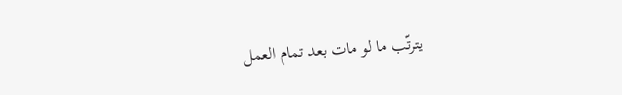يترتّب ما لو مات بعد تمام العمل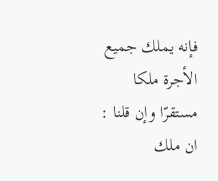فإنه يملك جميع الأجرة ملكا مستقرّا وإن قلنا : ان ملك